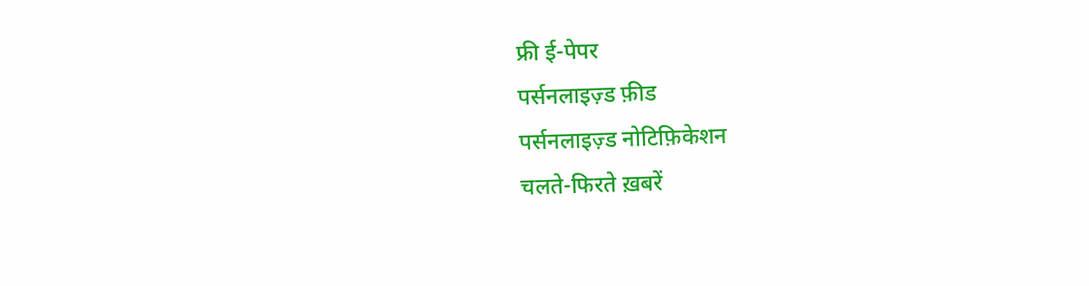फ्री ई-पेपर
पर्सनलाइज़्ड फ़ीड
पर्सनलाइज़्ड नोटिफ़िकेशन
चलते-फिरते ख़बरें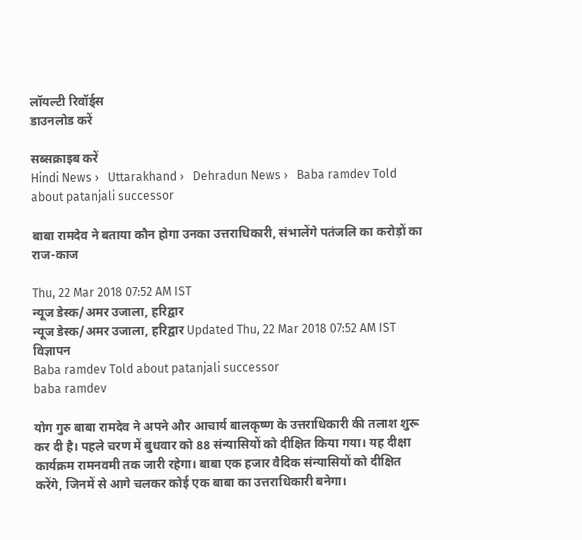लॉयल्टी रिवॉर्ड्स
डाउनलोड करें

सब्सक्राइब करें
Hindi News ›   Uttarakhand ›   Dehradun News ›   Baba ramdev Told about patanjali successor

बाबा रामदेव ने बताया कौन होगा उनका उत्तराधिकारी, संभालेंगे पतंजलि का करोड़ों का राज-काज

Thu, 22 Mar 2018 07:52 AM IST
न्यूज डेस्क/अमर उजाला, हरिद्वार
न्यूज डेस्क/अमर उजाला, हरिद्वार Updated Thu, 22 Mar 2018 07:52 AM IST
विज्ञापन
Baba ramdev Told about patanjali successor
baba ramdev

योग गुरु बाबा रामदेव ने अपने और आचार्य बालकृष्ण के उत्तराधिकारी की तलाश शुरू कर दी है। पहले चरण में बुधवार को 88 संन्यासियों को दीक्षित किया गया। यह दीक्षा कार्यक्रम रामनवमी तक जारी रहेगा। बाबा एक हजार वैदिक संन्यासियों को दीक्षित करेंगे, जिनमें से आगे चलकर कोई एक बाबा का उत्तराधिकारी बनेगा।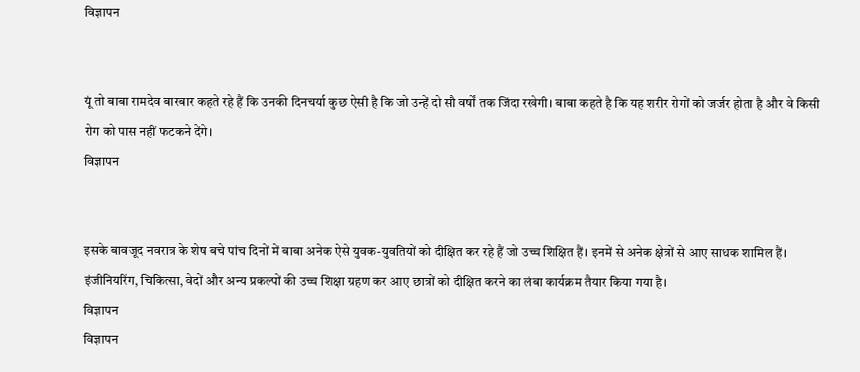विज्ञापन


यूं तो बाबा रामदेव बारबार कहते रहे हैं कि उनकी दिनचर्या कुछ ऐसी है कि जो उन्हें दो सौ वर्षों तक जिंदा रखेगी। बाबा कहते है कि यह शरीर रोगों को जर्जर होता है और वे किसी रोग को पास नहीं फटकने देंगे।
विज्ञापन


इसके बावजूद नवरात्र के शेष बचे पांच दिनों में बाबा अनेक ऐसे युवक-युवतियों को दीक्षित कर रहे हैं जो उच्च शिक्षित हैं। इनमें से अनेक क्षेत्रों से आए साधक शामिल हैं। इंजीनियरिंग, चिकित्सा, वेदों और अन्य प्रकल्पों की उच्च शिक्षा ग्रहण कर आए छात्रों को दीक्षित करने का लंबा कार्यक्रम तैयार किया गया है।
विज्ञापन
विज्ञापन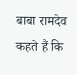बाबा रामदेव कहते हैं कि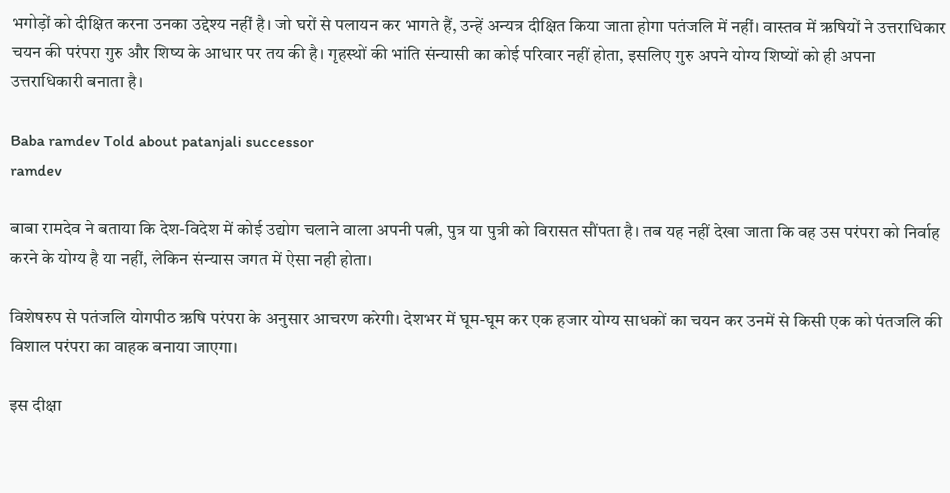भगोड़ों को दीक्षित करना उनका उद्देश्य नहीं है। जो घरों से पलायन कर भागते हैं, उन्हें अन्यत्र दीक्षित किया जाता होगा पतंजलि में नहीं। वास्तव में ऋषियों ने उत्तराधिकार चयन की परंपरा गुरु और शिष्य के आधार पर तय की है। गृहस्थों की भांति संन्यासी का कोई परिवार नहीं होता, इसलिए गुरु अपने योग्य शिष्यों को ही अपना उत्तराधिकारी बनाता है।

Baba ramdev Told about patanjali successor
ramdev

बाबा रामदेव ने बताया कि देश-विदेश में कोई उद्योग चलाने वाला अपनी पत्नी, पुत्र या पुत्री को विरासत सौंपता है। तब यह नहीं देखा जाता कि वह उस परंपरा को निर्वाह करने के योग्य है या नहीं, लेकिन संन्यास जगत में ऐसा नही होता।

विशेषरुप से पतंजलि योगपीठ ऋषि परंपरा के अनुसार आचरण करेगी। देशभर में घूम-घूम कर एक हजार योग्य साधकों का चयन कर उनमें से किसी एक को पंतजलि की विशाल परंपरा का वाहक बनाया जाएगा।

इस दीक्षा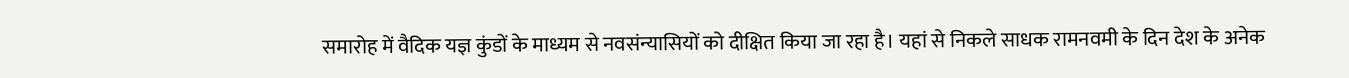समारोह में वैदिक यज्ञ कुंडों के माध्यम से नवसंन्यासियों को दीक्षित किया जा रहा है। यहां से निकले साधक रामनवमी के दिन देश के अनेक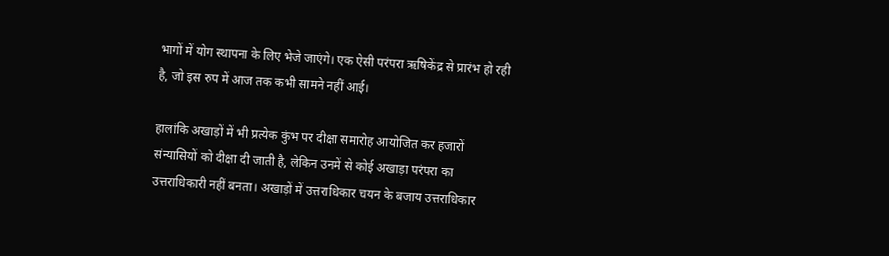भागों में योग स्थापना के लिए भेजे जाएंगे। एक ऐसी परंपरा ऋषिकेंद्र से प्रारंभ हो रही है, जो इस रुप में आज तक कभी सामने नहीं आई।

हालांकि अखाड़ों में भी प्रत्येक कुंभ पर दीक्षा समारोह आयोजित कर हजारों संन्यासियों को दीक्षा दी जाती है, लेकिन उनमें से कोई अखाड़ा परंपरा का उत्तराधिकारी नहीं बनता। अखाड़ों में उत्तराधिकार चयन के बजाय उत्तराधिकार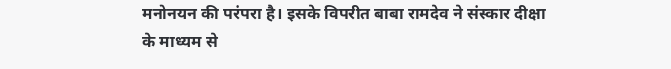मनोनयन की परंपरा है। इसके विपरीत बाबा रामदेव ने संस्कार दीक्षा के माध्यम से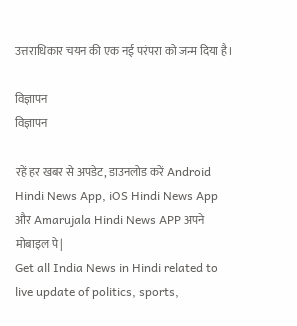उत्तराधिकार चयन की एक नई परंपरा को जन्म दिया है।

विज्ञापन
विज्ञापन

रहें हर खबर से अपडेट, डाउनलोड करें Android Hindi News App, iOS Hindi News App और Amarujala Hindi News APP अपने मोबाइल पे|
Get all India News in Hindi related to live update of politics, sports,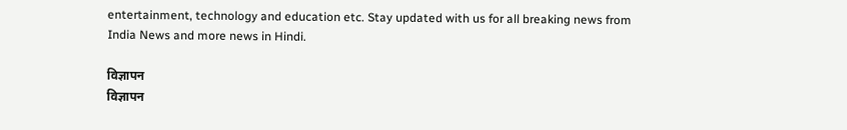entertainment, technology and education etc. Stay updated with us for all breaking news from India News and more news in Hindi.

विज्ञापन
विज्ञापन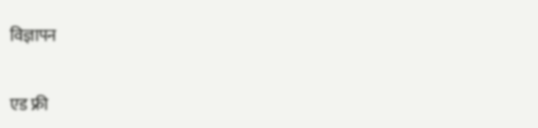विज्ञापन

एड फ्री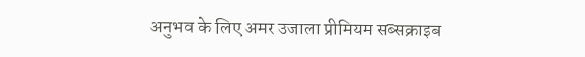अनुभव के लिए अमर उजाला प्रीमियम सब्सक्राइब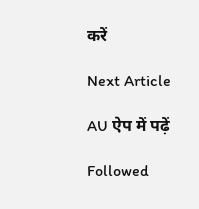करें

Next Article

AU ऐप में पढ़ें

Followed